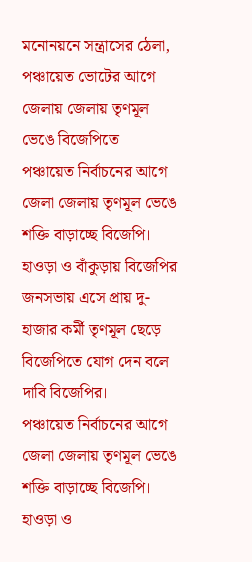মনোনয়নে সন্ত্রাসের ঠেলা, পঞ্চায়েত ভোটের আগে জেলায় জেলায় তৃণমূল ভেঙে বিজেপিতে
পঞ্চায়েত নির্বাচনের আগে জেলা জেলায় তৃণমূল ভেঙে শক্তি বাড়াচ্ছে বিজেপি। হাওড়া ও বাঁকুড়ায় বিজেপির জনসভায় এসে প্রায় দু-হাজার কর্মী তৃণমূল ছেড়ে বিজেপিতে যোগ দেন বলে দাবি বিজেপির।
পঞ্চায়েত নির্বাচনের আগে জেলা জেলায় তৃণমূল ভেঙে শক্তি বাড়াচ্ছে বিজেপি। হাওড়া ও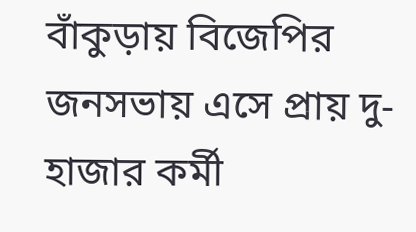বাঁকুড়ায় বিজেপির জনসভায় এসে প্রায় দু-হাজার কর্মী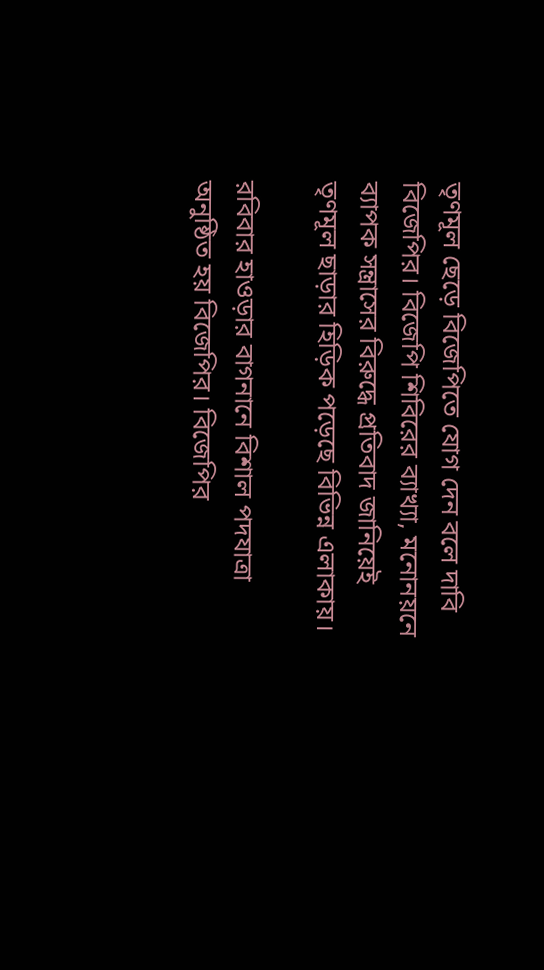তৃণমূল ছেড়ে বিজেপিতে যোগ দেন বলে দাবি বিজেপির। বিজেপি শিবিরের ব্যাখ্যা, মনোনয়নে ব্যাপক সন্ত্রাসের বিরুদ্ধে প্রতিবাদ জানিয়েই তৃণমূল ছাড়ার হিড়িক পড়েছে বিভিন্ন এলাকায়।

রবিবার হাওড়ার বাগনানে বিশাল পদযাত্রা অনুষ্ঠিত হয় বিজেপির। বিজেপির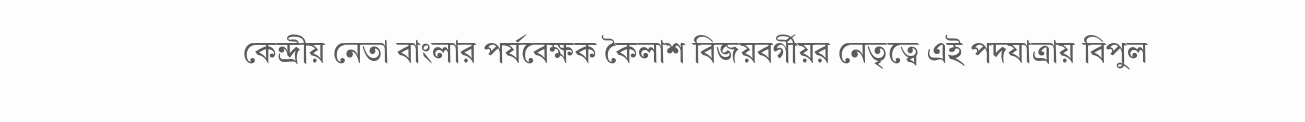কেন্দ্রীয় নেতা বাংলার পর্যবেক্ষক কৈলাশ বিজয়বর্গীয়র নেতৃত্বে এই পদযাত্রায় বিপুল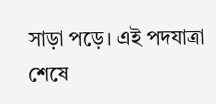সাড়া পড়ে। এই পদযাত্রা শেষে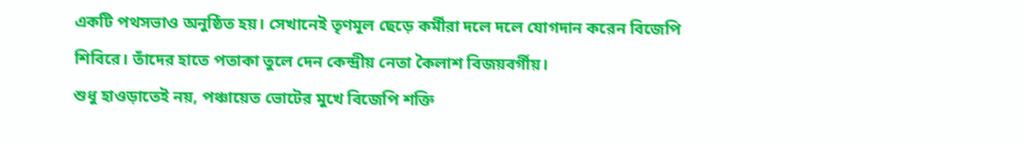একটি পথসভাও অনুষ্ঠিত হয়। সেখানেই তৃণমূল ছেড়ে কর্মীরা দলে দলে যোগদান করেন বিজেপি শিবিরে। তাঁদের হাতে পতাকা তুলে দেন কেন্দ্রীয় নেতা কৈলাশ বিজয়বর্গীয়।
শুধু হাওড়াতেই নয়, পঞ্চায়েত ভোটের মুখে বিজেপি শক্তি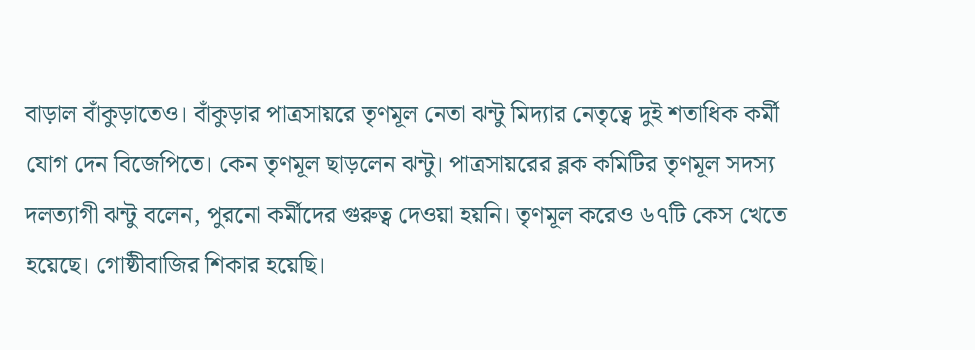বাড়াল বাঁকুড়াতেও। বাঁকুড়ার পাত্রসায়রে তৃণমূল নেতা ঝন্টু মিদ্যার নেতৃত্বে দুই শতাধিক কর্মী যোগ দেন বিজেপিতে। কেন তৃণমূল ছাড়লেন ঝন্টু। পাত্রসায়রের ব্লক কমিটির তৃণমূল সদস্য দলত্যাগী ঝন্টু বলেন, পুরনো কর্মীদের গুরুত্ব দেওয়া হয়নি। তৃণমূল করেও ৬৭টি কেস খেতে হয়েছে। গোষ্ঠীবাজির শিকার হয়েছি।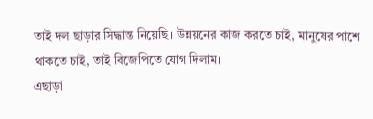তাই দল ছাড়ার সিদ্ধান্ত নিয়েছি। উন্নয়নের কাজ করতে চাই, মানুষের পাশে থাকতে চাই, তাই বিজেপিতে যোগ দিলাম।
এছাড়া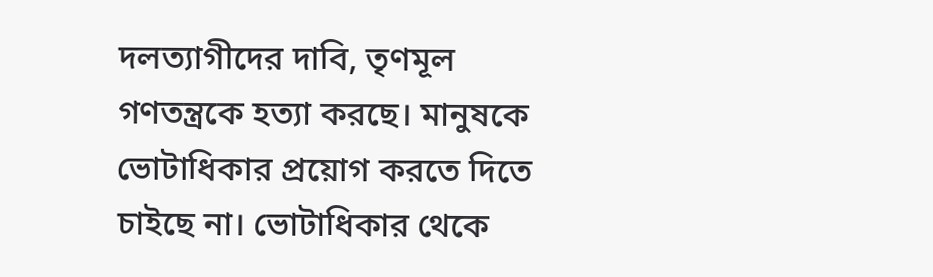দলত্যাগীদের দাবি, তৃণমূল গণতন্ত্রকে হত্যা করছে। মানুষকে ভোটাধিকার প্রয়োগ করতে দিতে চাইছে না। ভোটাধিকার থেকে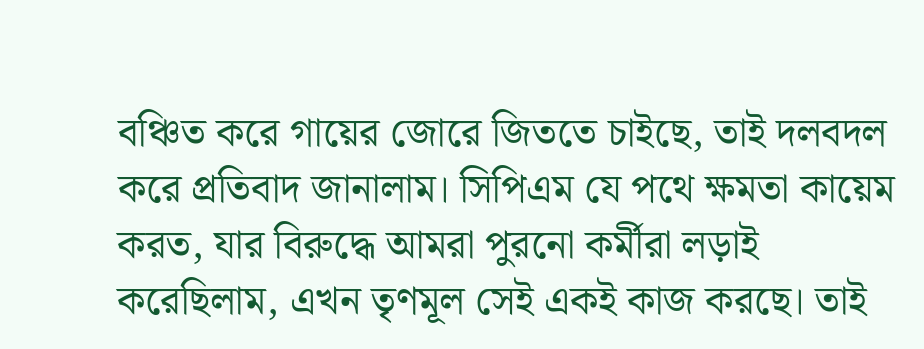বঞ্চিত করে গায়ের জোরে জিততে চাইছে, তাই দলবদল করে প্রতিবাদ জানালাম। সিপিএম যে পথে ক্ষমতা কায়েম করত, যার বিরুদ্ধে আমরা পুরনো কর্মীরা লড়াই করেছিলাম, এখন তৃণমূল সেই একই কাজ করছে। তাই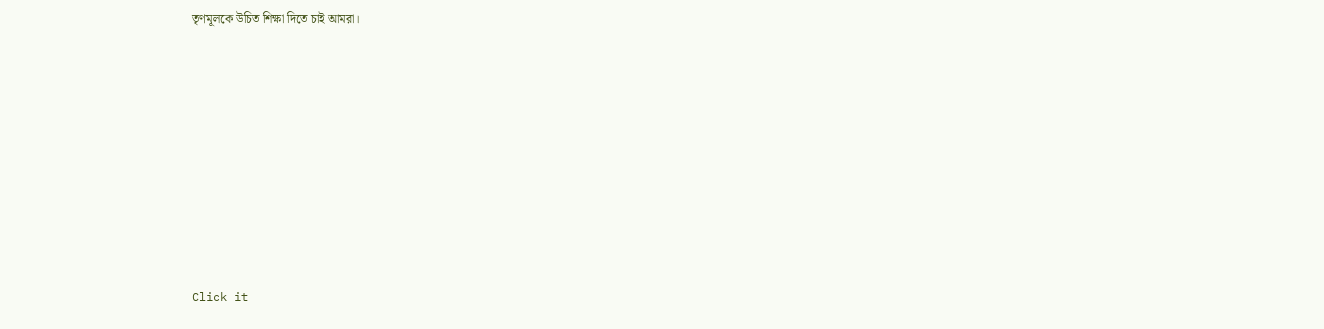তৃণমূলকে উচিত শিক্ষা দিতে চাই আমরা।












Click it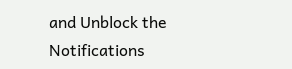and Unblock the Notifications